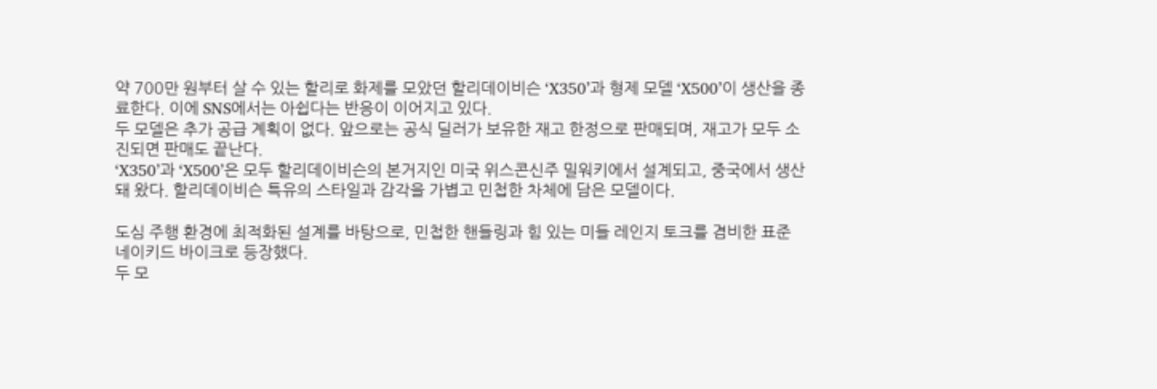약 700만 원부터 살 수 있는 할리로 화제를 모았던 할리데이비슨 ‘X350’과 형제 모델 ‘X500’이 생산을 종료한다. 이에 SNS에서는 아쉽다는 반응이 이어지고 있다.
두 모델은 추가 공급 계획이 없다. 앞으로는 공식 딜러가 보유한 재고 한정으로 판매되며, 재고가 모두 소진되면 판매도 끝난다.
‘X350’과 ‘X500’은 모두 할리데이비슨의 본거지인 미국 위스콘신주 밀워키에서 설계되고, 중국에서 생산돼 왔다. 할리데이비슨 특유의 스타일과 감각을 가볍고 민첩한 차체에 담은 모델이다.

도심 주행 환경에 최적화된 설계를 바탕으로, 민첩한 핸들링과 힘 있는 미들 레인지 토크를 겸비한 표준 네이키드 바이크로 등장했다.
두 모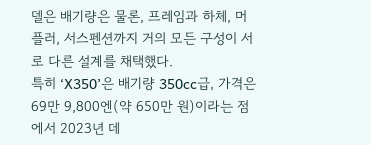델은 배기량은 물론, 프레임과 하체, 머플러, 서스펜션까지 거의 모든 구성이 서로 다른 설계를 채택했다.
특히 ‘X350’은 배기량 350cc급, 가격은 69만 9,800엔(약 650만 원)이라는 점에서 2023년 데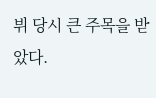뷔 당시 큰 주목을 받았다.